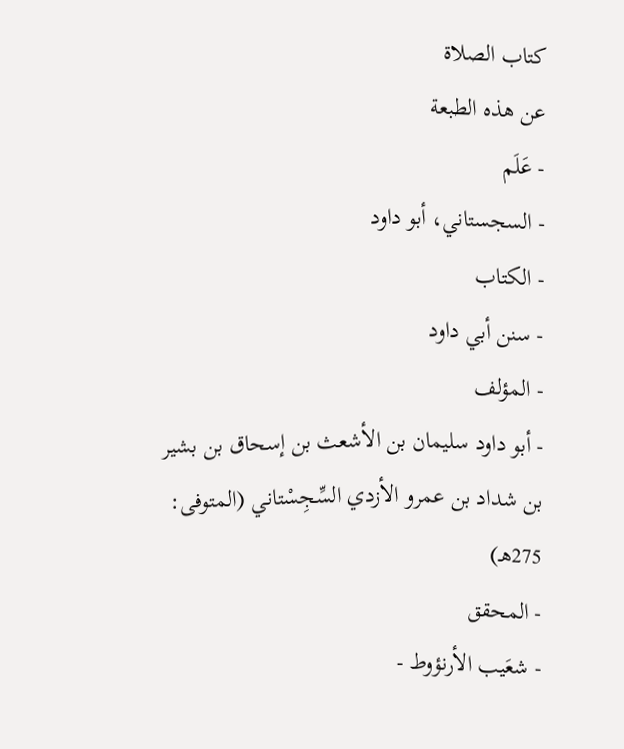كتاب الصلاة
عن هذه الطبعة
- عَلَم
- السجستاني، أبو داود
- الكتاب
- سنن أبي داود
- المؤلف
- أبو داود سليمان بن الأشعث بن إسحاق بن بشير بن شداد بن عمرو الأزدي السِّجِسْتاني (المتوفى: 275هـ)
- المحقق
- شعَيب الأرنؤوط -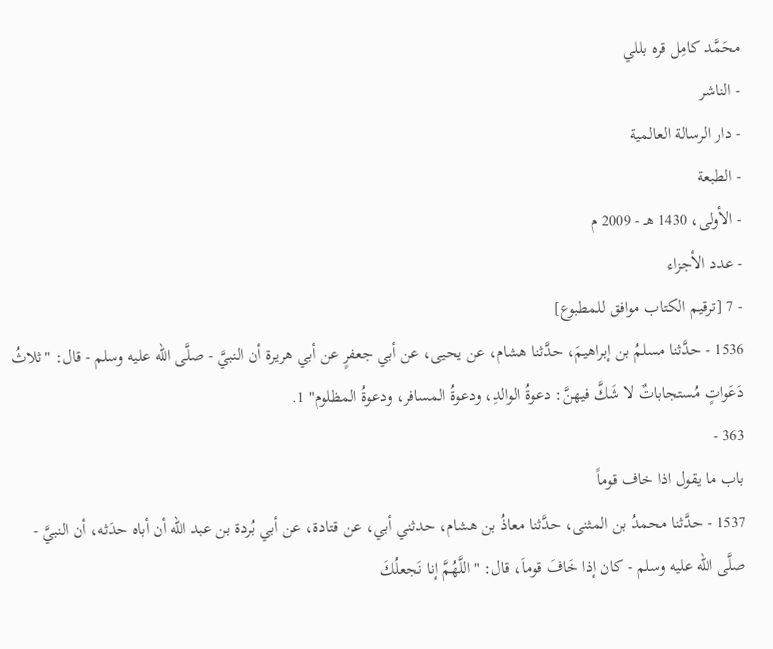محَمَّد كامِل قره بللي
- الناشر
- دار الرسالة العالمية
- الطبعة
- الأولى، 1430 هـ - 2009 م
- عدد الأجزاء
- 7 [ترقيم الكتاب موافق للمطبوع]
1536 - حدَّثنا مسلمُ بن إبراهيمَ، حدَّثنا هشام، عن يحيى، عن أبي جعفرٍ عن أبي هريرة أن النبيَّ - صلَّى الله عليه وسلم - قال: "ثلاثُ دَعَواتٍ مُستجاباتٌ لا شَكَّ فيهنَّ: دعوةُ الوالدِ، ودعوةُ المسافر، ودعوةُ المظلوم" 1.
363 -
باب ما يقول اذا خاف قوماً
1537 - حدَّثنا محمدُ بن المثنى، حدَّثنا معاذُ بن هشام، حدثني أبي، عن قتادة، عن أبي بُردة بن عبد الله أن أباه حدَثه، أن النبيَّ - صلَّى الله عليه وسلم - كان إذا خَافَ قوماَ، قال: "اللَّهُمَّ إنا نَجعلُكَ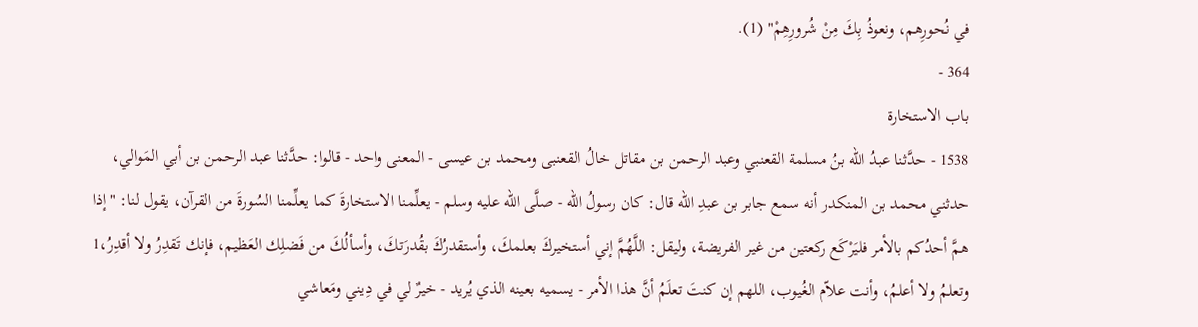في نُحورِهم، ونعوذُ بِكَ مِنْ شُرورِهِمْ" (1).
364 -
باب الاستخارة
1538 - حدَّثنا عبدُ الله بنُ مسلمة القعنبي وعبد الرحمن بن مقاتل خالُ القعنبى ومحمد بن عيسى - المعنى واحد - قالوا: حدَّثنا عبد الرحمن بن أبي المَوالي، حدثني محمد بن المنكدر أنه سمع جابر بن عبدِ الله قال: كان رسولُ الله - صلَّى الله عليه وسلم - يعلِّمنا الاستخارةَ كما يعلِّمنا السُورةَ من القرآن، يقول لنا: "إذا همَّ أحدُكم بالأمر فليَرْكَع ركعتين من غير الفريضة، وليقل: اللَّهُمَّ إني أستخيركَ بعلمكَ، وأستقدرُكَ بقُدرَتكَ، وأسألُكَ من فَضلِك العَظيم، فإنك تَقدِرُ ولا أقدِرُ،1
وتعلمُ ولا أعلمُ، وأنت علاّم الغُيوب، اللهم إن كنتَ تعلَمُ أنَّ هذا الأمر - يسميه بعينه الذي يُريد - خيرٌ لي في دِيني ومَعاشي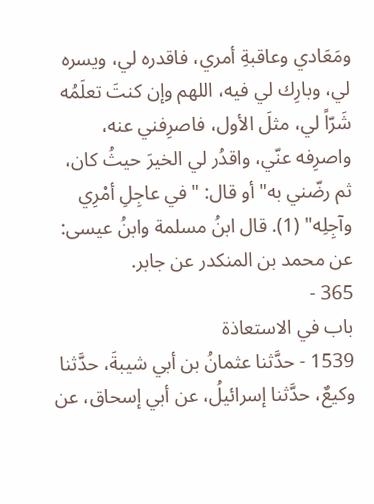ومَعَادي وعاقبةِ أمري، فاقدره لي، ويسره لي، وبارِك لي فيه، اللهم وإن كنتَ تعلَمُه شَرّاً لي، مثلَ الأول، فاصرِفني عنه، واصرِفه عنّي، واقدُر لي الخيرَ حيثُ كان، ثم رضّني به" أو قال: "في عاجِلِ أمْرِي وآجِلِه" (1). قال ابنُ مسلمة وابنُ عيسى: عن محمد بن المنكدر عن جابر.
365 -
باب في الاستعاذة
1539 - حدَّثنا عثمانُ بن أبي شيبةَ، حدَّثنا وكيعٌ، حدَّثنا إسرائيلُ، عن أبي إسحاق، عن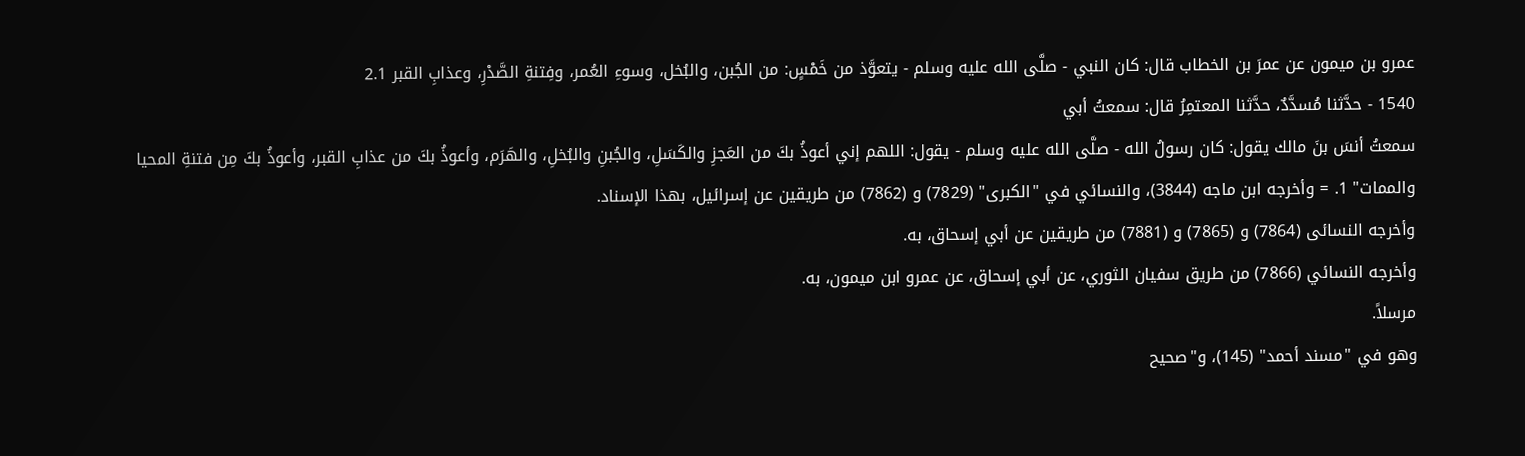عمرو بن ميمون عن عمرَ بن الخطاب قال: كان النبي - صلَّى الله عليه وسلم - يتعوَّذ من خَمْسٍ: من الجُبن، والبُخل، وسوءِ العُمر، وفِتنةِ الصَّدْرِ، وعذابِ القبر 2.1
1540 - حدَّثنا مُسدَّدٌ، حدَّثنا المعتمِرُ قال: سمعتُ أبي
سمعتُ أنسَ بنَ مالك يقول: كان رسولُ الله - صلَّى الله عليه وسلم - يقول: اللهم إني أعوذُ بكَ من العَجزِ والكَسَلِ، والجُبنِ والبُخلِ، والهَرَم، وأعوذُ بكَ من عذابِ القبر، وأعوذُ بكَ مِن فتنةِ المحيا والممات" 1. = وأخرجه ابن ماجه (3844)، والنسائي في "الكبرى" (7829) و (7862) من طريقين عن إسرائيل، بهذا الإسناد.
وأخرجه النسائى (7864) و (7865) و (7881) من طريقين عن أبي إسحاق، به.
وأخرجه النسائي (7866) من طريق سفيان الثوري، عن أبي إسحاق، عن عمرو ابن ميمون، به.
مرسلاً.
وهو في "مسند أحمد" (145)، و"صحيح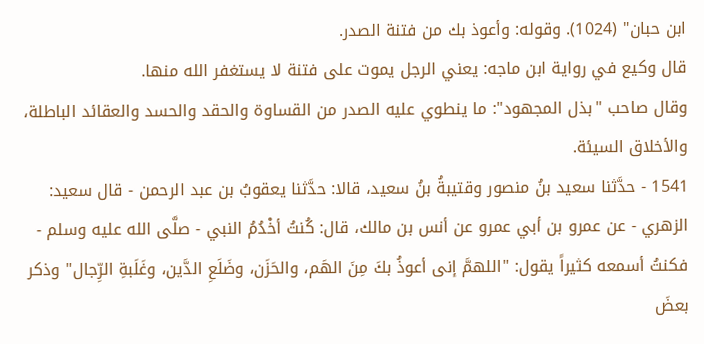ابن حبان" (1024). وقوله: وأعوذ بك من فتنة الصدر.
قال وكيع في رواية ابن ماجه: يعني الرجل يموت على فتنة لا يستغفر الله منها.
وقال صاحب "بذل المجهود": ما ينطوي عليه الصدر من القساوة والحقد والحسد والعقائد الباطلة، والأخلاق السيئة.
1541 - حدَّثنا سعيد بنُ منصور وقتيبةُ بنُ سعيد، قالا: حدَّثنا يعقوبُ بن عبد الرحمن - قال سعيد: الزهري - عن عمرو بن أبي عمرو عن أنس بن مالك، قال: كُنتُ أخْدُمُ النبي - صلَّى الله عليه وسلم - فكنتُ أسمعه كثيراً يقول: "اللهمَّ إنى أعوذُ بكَ مِنَ الهَم، والحَزَن، وضَلَعِ الدَّين، وغَلَبةِ الرِّجال" وذكر بعضَ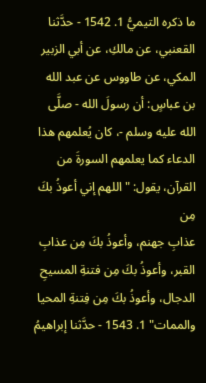ما ذكره التيميُّ 1. 1542 - حدَّثنا القعنبي، عن مالكِ، عن أبي الزبير المكي، عن طاووس عن عبد الله بن عباسٍ: أن رسولَ الله - صلَّى الله عليه وسلم -، كان يُعلمهم هذا الدعاء كما يعلمهم السورةَ من القرآن، يقول: "اللهم إني أعوذُ بكَ مِن
عذابِ جهنم، وأعوذُ بكَ مِن عذابِ القبر، وأعوذُ بكَ مِن فتنةِ المسيحِ الدجال، وأعوذُ بكَ مِن فِتنةِ المحيا والممات" 1. 1543 - حدَّثنا إبراهيمُ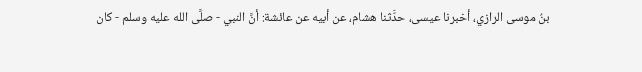بنُ موسى الرازي، أخبرنا عيسى، حدَّثنا هشام، عن أبيه عن عائشة: أنَّ النبي - صلَّى الله عليه وسلم - كان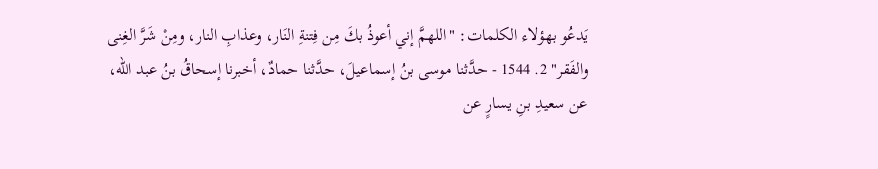يَدعُو بهؤلاء الكلمات: "اللهمَّ إني أعوذُ بكَ مِن فِتنةِ النَار، وعذابِ النار، ومِنْ شَرَّ الغِنى والفَقر" 2. 1544 - حدَّثنا موسى بنُ إسماعيلَ، حدَّثنا حمادٌ، أخبرنا إسحاقُ بنُ عبد الله، عن سعيدِ بنِ يسارٍ عن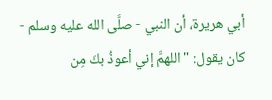أبي هريرة، أن النبي - صلَّى الله عليه وسلم - كان يقول: "اللهمَّ إني أعوذُ بكَ مِن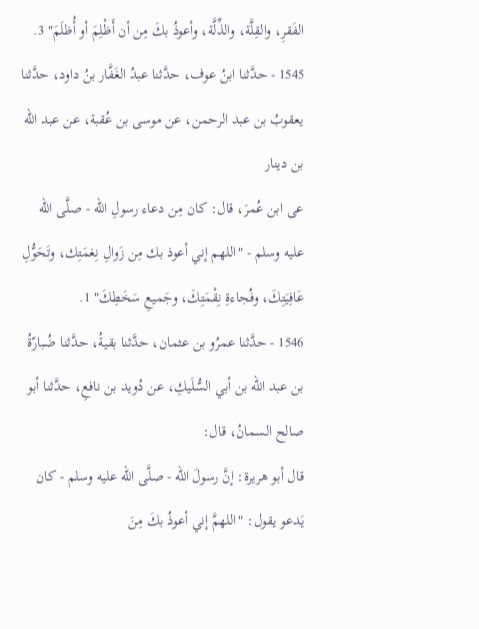الفَقرِ، والقِلَّة، والذِّلَّة، وأعوذُ بكَ مِن أن أَظْلِمَ أو أُظلَمَ" 3.
1545 - حدَّثنا ابنُ عوف، حدَّثنا عبدُ الغَفَّار بنُ داود، حدَّثنا يعقوبُ بن عبد الرحمن، عن موسى بن عُقبة، عن عبد الله بن دينار
عى ابن عُمرَ، قال: كان مِن دعاء رسولِ الله - صلَّى الله عليه وسلم - "اللهم إني أعوذ بك مِن زَوالِ نِغمَتِك، وتَحَوُّلِ عَافِيَتِكَ، وفُجاءةِ نِقْمَتِكَ، وجَميعِ سَخَطِكَ" 1.
1546 - حدَّثنا عمرُو بن عثمان، حدَّثنا بقيةُ، حدَّثنا ضُبارّةُ بن عبد الله بن أبي السُّلَيكِ، عن دُويد بن نافعِ، حدَّثنا أبو صالح السمانُ، قال:
قال أبو هريرة: إنَّ رسولَ الله - صلَّى الله عليه وسلم - كان يَدعو يقول: "اللهمَّ إني أعوذُ بكَ مِنَ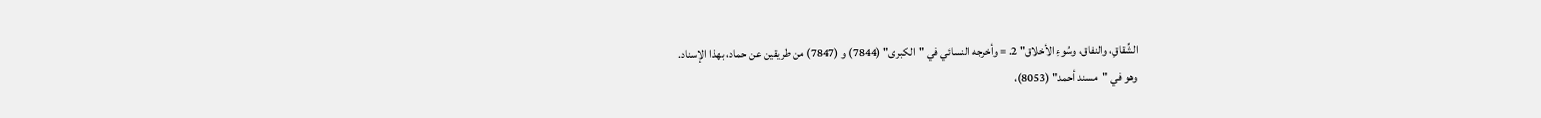الشِّقاقِ، والنفاق، وسُوءِ الأخلاق" 2. = وأخرجه النسائي في "الكبرى" (7844) و (7847) من طريقين عن حماد، بهذا الإسناد.
وهو في "مسند أحمد" (8053)،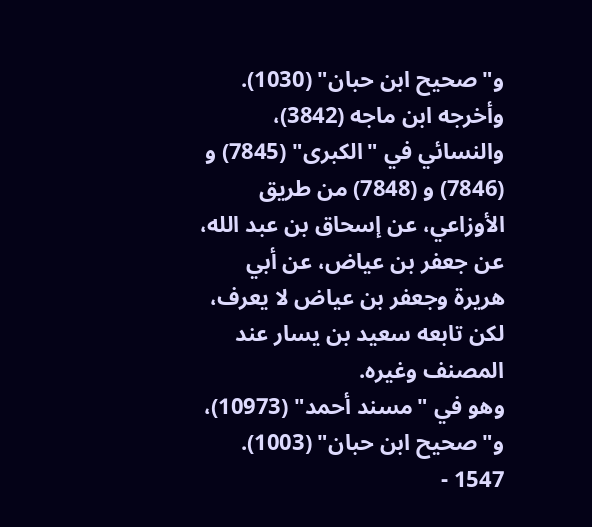و"صحيح ابن حبان" (1030). وأخرجه ابن ماجه (3842)، والنسائي في "الكبرى" (7845) و (7846) و (7848) من طريق الأوزاعي، عن إسحاق بن عبد الله، عن جعفر بن عياض، عن أبي هريرة وجعفر بن عياض لا يعرف، لكن تابعه سعيد بن يسار عند المصنف وغيره.
وهو في "مسند أحمد" (10973)، و"صحيح ابن حبان" (1003).
1547 -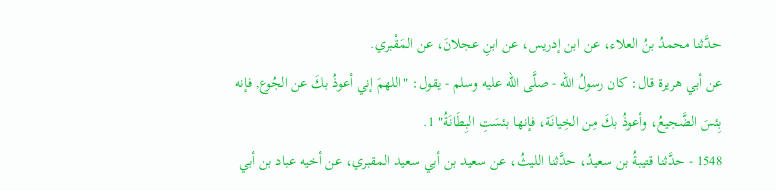حدَّثنا محمدُ بنُ العلاء، عن ابن إدريس، عن ابنِ عجلانَ، عن المَقْبري.
عن أبي هريرة قال: كان رسولُ الله - صلَّى الله عليه وسلم - يقول: "اللهمَ إني أعوذُ بكَ عن الجُوع, فإنه بِئسَ الضَّجيعُ، وأعوذُ بكَ مِن الخِيانَة، فإنها بئسَتِ البِطَانَةُ" 1.
1548 - حدَّثنا قتيبةُ بن سعيدُ، حدَّثنا الليثُ، عن سعيد بن أبي سعيد المقبري، عن أخيه عباد بن أبي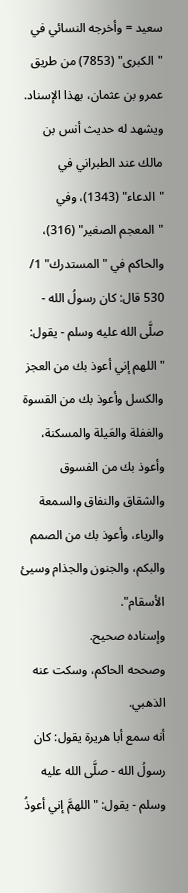سعيد = وأخرجه النسائي في "الكبرى" (7853) من طريق عمرو بن عثمان، بهذا الإسناد.
ويشهد له حديث أنس بن مالك عند الطبراني في "الدعاء" (1343)، وفي "المعجم الصغير" (316)، والحاكم في "المستدرك" 1/ 530 قال: كان رسولُ الله - صلَّى الله عليه وسلم - يقول: "اللهم إني أعوذ بك من العجز والكسل وأعوذ بك من القسوة والغفلة والعَيلة والمسكنة، وأعوذ بك من الفسوق والشقاق والنفاق والسمعة والرياء، وأعوذ بك من الصمم والبكم، والجنون والجذام وسيئ الأسقام".
وإسناده صحيح.
وصححه الحاكم، وسكت عنه الذهبي.
أنه سمع أبا هريرة يقول: كان رسولُ الله - صلَّى الله عليه وسلم - يقول: "اللهمَّ إني أعوذُ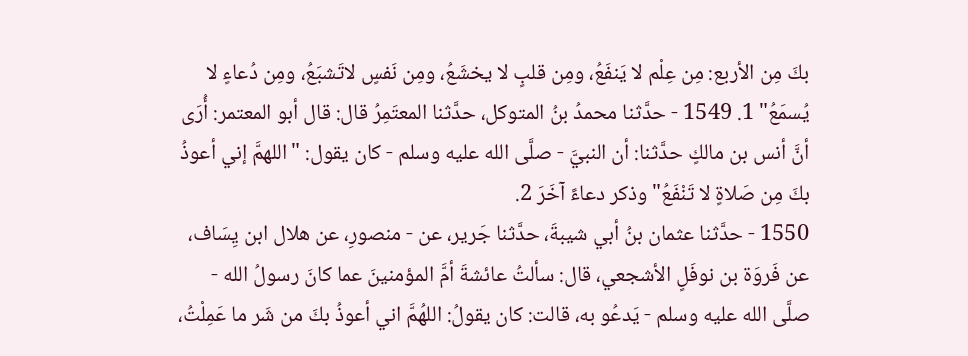بكَ مِن الأربع: مِن عِلْم لا يَنفَعُ، ومِن قلبٍ لا يخشَعُ، ومِن نَفسٍ لاتَشبَعُ، ومِن دُعاءٍ لا يُسمَعُ" 1. 1549 - حدَّثنا محمدُ بنُ المتوكل، حدَّثنا المعتَمِرُ قال: قال أبو المعتمر: أُرَى أنَّ أنس بن مالكٍ حدَّثنا: أن النبيَّ - صلَّى الله عليه وسلم - كان يقول: "اللهمَّ إني أعوذُ بكَ مِن صَلاةٍ لا تَنْفَعُ" وذكر دعاءً آخَرَ 2.
1550 - حدَّثنا عثمان بنُ أبي شيبةَ، حدَّثنا جَرير، عن - منصورِ، عن هلال ابن يِسَاف، عن فَروَة بن نوفَلٍ الأشجعي، قال: سألتُ عائشةَ أمَّ المؤمنينَ عما كانَ رسولُ الله - صلَّى الله عليه وسلم - يَدعُو به، قالت: كان يقولُ: اللهُمَّ اني أعوذُ بكَ من شَر ما عَمِلْتُ،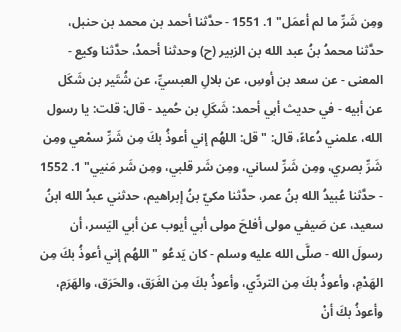ومِن شَرِّ ما لم أعمَل" 1. 1551 - حدَّثنا أحمد بن محمد بن حنبل، حدَّثنا محمدُ بنُ عبد الله بن الزبير (ح) وحدثنا أحمدُ، حدَّثنا وكيع - المعنى - عن سعد بن أوسِ، عن بلالِ العبسيِّ، عن شُتَير بن شَكَل
عن أبيه - في حديث أبي أحمد: شَكَلِ بن حُميد - قال: قلت: يا رسول الله، علمني دُعاءً، قال: "قل: اللهُم إني أعوذُ بكَ مِن شَرِّ سمْعي ومِن شَرِّ بصري، ومِن شَرِّ لساني، ومِن شَر قلبي، ومِن شَر مَنيي" 1. 1552 - حدَّثنا عُبيدُ الله بنُ عمر، حدَّثنا مكيّ بنُ إبراهيم، حدثني عبدُ الله ابنُ سعيد، عن صَيفي مولى أفلحَ مولى أبي أيوب عن أبي اليَسر، أن رسولَ الله - صلَّى الله عليه وسلم - كان يَدعُو "اللهُم إني أعوذُ بكَ مِن الهَدْمِ، وأعوذُ بكَ مِن التردِّي، وأعوذُ بكَ مِن الغَرَق، والحَرَق، والهَرَمِ، وأعوذُ بكَ أنْ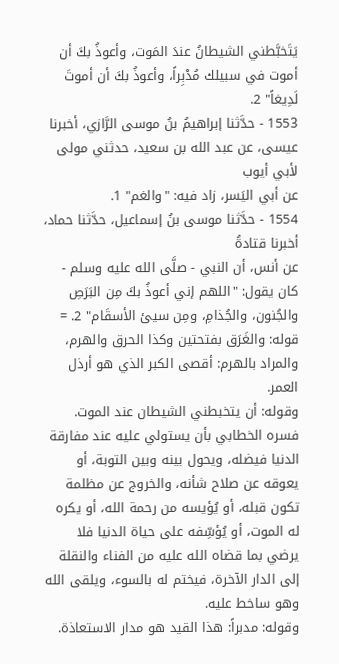يَتَخبَّطني الشيطانُ عندَ المَوت، وأعوذُ بكَ أن أموت في سبيلك مُدْبِراً، وأعوذُ بكَ أن أموتَ لَدِيغاً" 2.
1553 - حدَّثنا إبراهيمُ بنُ موسى الرَّازي، أخبرنا عيسى، عن عبد الله بن سعيد، حدثني مولى لأبي أيوب
عن أبي اليَسر، زاد فيه: "والغم" 1.
1554 - حدَّثنا موسى بنُ إسماعيل، حدَّثنا حماد، أخبرنا قتادةُ
عن أنس، أن النبي - صلَّى الله عليه وسلم - كان يقول: "اللهم إني أعوذُ بكَ مِن البَرَصِ والجُنون، والجُذامِ، ومِن سيئ الأسقَام" 2. = قوله: والغَرَق بفتحتين وكذا الحرق والهرم، والمراد بالهرم: أقصى الكبر الذي هو أرذل العمر.
وقوله: أن يتخبطني الشيطان عند الموت.
فسره الخطابي بأن يستولي عليه عند مفارقة الدنيا فيضله، ويحول بينه وبين التوبة، أو يعوقه عن صلاح شأنه، والخروج عن مظلمة تكون قبله، أو يُؤيسه من رحمة الله، أو يكره له الموت، أو يُؤسِّفه على حياة الدنيا فلا يرضي بما قضاه الله عليه من الفناء والنقلة إلى الدار الآخرة، فيختم له بالسوء، ويلقى الله وهو ساخط عليه.
وقوله: مدبراً: هذا القيد هو مدار الاستعاذة.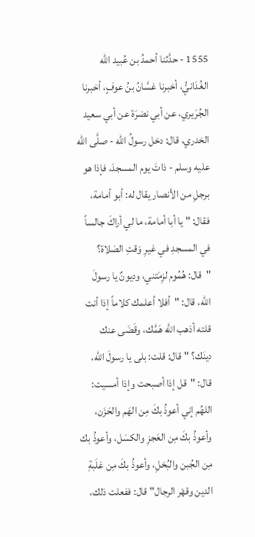1555 - حدَّثنا أحمدُ بن عُبيد الله الغُدَانيُّ، أخبرنا غسَّانُ بنُ عوفٍ، أخبرنا الجُرَيري، عن أبي نضرَة عن أبي سعيد الخدري، قال: دخل رسولُ الله - صلَّى الله عليه وسلم - ذاتَ يوم المسجدَ، فإذا هو برجلِ من الأنصار يقال له: أبو أمامة، فقال: " يا أبا أمامة، ما لي أراكَ جالساً في المسجدِ في غيرِ وَقتِ الصَلاة؟ "قال: هُمُوم لزِمَتني، وديونٌ يا رسولَ الله، قال: "أفلا أعلمك كلاماً إذا أنت قلته أذهب الله هَمَّك، وقَضَى عنك دينَك؟ " قال: قلت: بلى يا رسولَ الله، قال: "قل إذا أصبحت وإذا أمسيت: اللهُم إني أعوذُ بكَ مِن الهَم والحَزَن، وأعوذُ بكَ مِن العَجزِ والكسَل، وأعوذُ بك مِن الجُبن والبُخلِ، وأعوذُ بكَ مِن غلَبةِ الدين وقهْر الرجال" قال: ففعلت ذلك،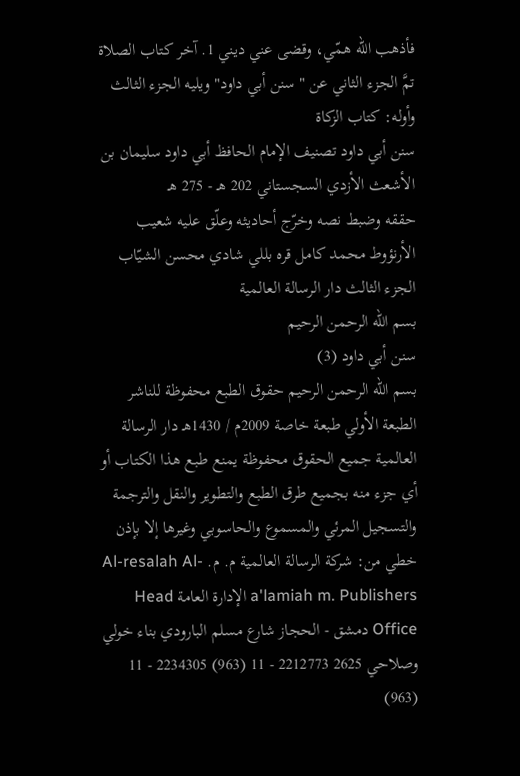فأذهب الله همّي، وقضى عني ديني 1. آخر كتاب الصلاة تمَّ الجزء الثاني عن "سنن أبي داود" ويليه الجزء الثالث وأوله: كتاب الزكاة
سنن أبي داود تصنيف الإمام الحافظ أبي داود سليمان بن الأشعث الأزدي السجستاني 202 هـ - 275 هـ
حققه وضبط نصه وخرّج أحاديثه وعلّق عليه شعيب الأرنؤوط محمد كامل قره بللي شادي محسن الشيّاب
الجزء الثالث دار الرسالة العالمية
بسم الله الرحمن الرحيم
سنن أبي داود (3)
بسم الله الرحمن الرحيم حقوق الطبع محفوظة للناشر الطبعة الأولي طبعة خاصة 2009م / 1430هـ دار الرسالة العالمية جميع الحقوق محفوظة يمنع طبع هذا الكتاب أو أي جزء منه بجميع طرق الطبع والتطوير والنقل والترجمة والتسجيل المرئي والمسموع والحاسوبي وغيرها إلا بإذن خطي من: شركة الرسالة العالمية م. م. Al-resalah Al-a'lamiah m. Publishers الإدارة العامة Head Office دمشق - الحجاز شارع مسلم البارودي بناء خولي وصلاحي 2625 2212773 - 11 (963) 2234305 - 11 (963)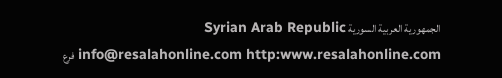الجمهورية العربية السورية Syrian Arab Republic info@resalahonline.com http:www.resalahonline.com فرع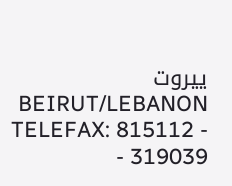ييروت BEIRUT/LEBANON TELEFAX: 815112 - 319039 -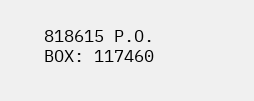818615 P.O. BOX: 117460